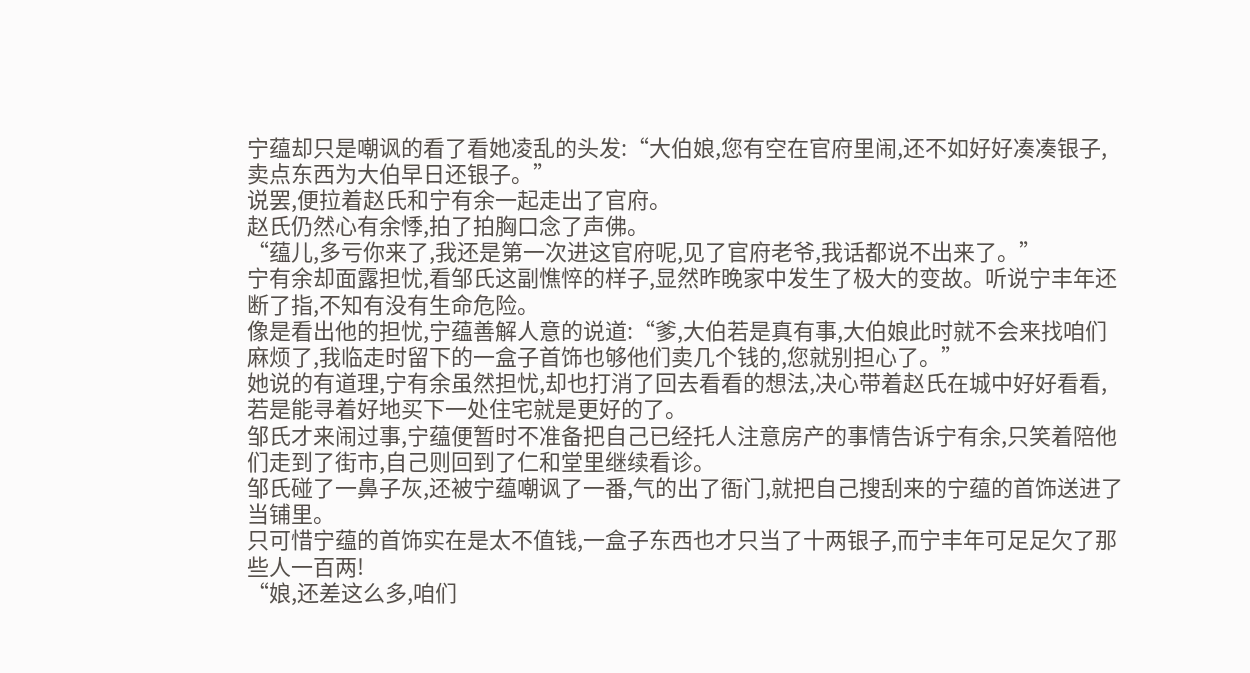宁蕴却只是嘲讽的看了看她凌乱的头发:“大伯娘,您有空在官府里闹,还不如好好凑凑银子,卖点东西为大伯早日还银子。”
说罢,便拉着赵氏和宁有余一起走出了官府。
赵氏仍然心有余悸,拍了拍胸口念了声佛。
“蕴儿,多亏你来了,我还是第一次进这官府呢,见了官府老爷,我话都说不出来了。”
宁有余却面露担忧,看邹氏这副憔悴的样子,显然昨晚家中发生了极大的变故。听说宁丰年还断了指,不知有没有生命危险。
像是看出他的担忧,宁蕴善解人意的说道:“爹,大伯若是真有事,大伯娘此时就不会来找咱们麻烦了,我临走时留下的一盒子首饰也够他们卖几个钱的,您就别担心了。”
她说的有道理,宁有余虽然担忧,却也打消了回去看看的想法,决心带着赵氏在城中好好看看,若是能寻着好地买下一处住宅就是更好的了。
邹氏才来闹过事,宁蕴便暂时不准备把自己已经托人注意房产的事情告诉宁有余,只笑着陪他们走到了街市,自己则回到了仁和堂里继续看诊。
邹氏碰了一鼻子灰,还被宁蕴嘲讽了一番,气的出了衙门,就把自己搜刮来的宁蕴的首饰送进了当铺里。
只可惜宁蕴的首饰实在是太不值钱,一盒子东西也才只当了十两银子,而宁丰年可足足欠了那些人一百两!
“娘,还差这么多,咱们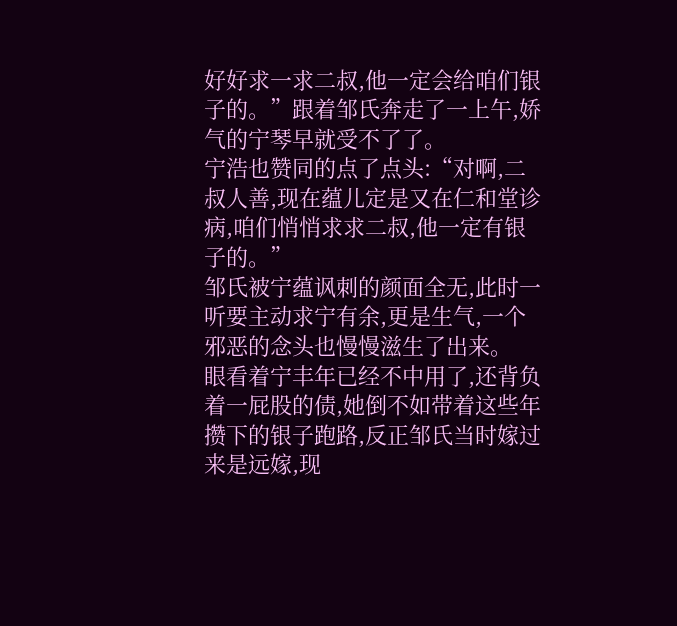好好求一求二叔,他一定会给咱们银子的。”跟着邹氏奔走了一上午,娇气的宁琴早就受不了了。
宁浩也赞同的点了点头:“对啊,二叔人善,现在蕴儿定是又在仁和堂诊病,咱们悄悄求求二叔,他一定有银子的。”
邹氏被宁蕴讽刺的颜面全无,此时一听要主动求宁有余,更是生气,一个邪恶的念头也慢慢滋生了出来。
眼看着宁丰年已经不中用了,还背负着一屁股的债,她倒不如带着这些年攒下的银子跑路,反正邹氏当时嫁过来是远嫁,现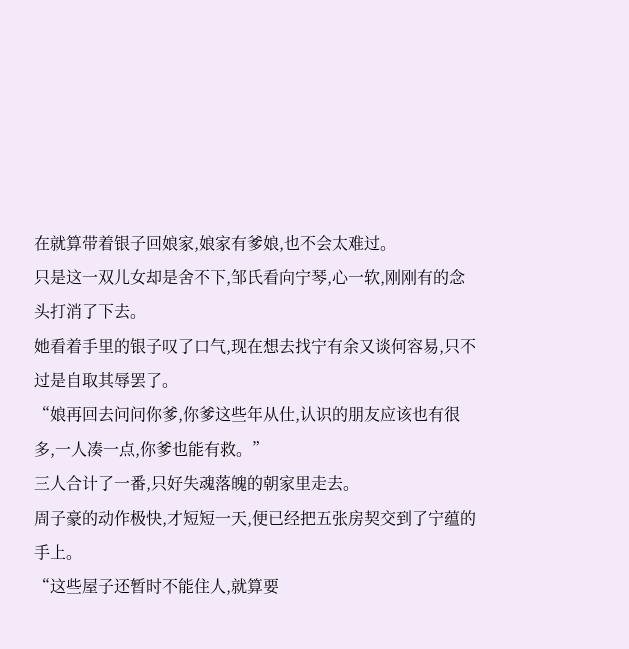在就算带着银子回娘家,娘家有爹娘,也不会太难过。
只是这一双儿女却是舍不下,邹氏看向宁琴,心一软,刚刚有的念头打消了下去。
她看着手里的银子叹了口气,现在想去找宁有余又谈何容易,只不过是自取其辱罢了。
“娘再回去问问你爹,你爹这些年从仕,认识的朋友应该也有很多,一人凑一点,你爹也能有救。”
三人合计了一番,只好失魂落魄的朝家里走去。
周子豪的动作极快,才短短一天,便已经把五张房契交到了宁蕴的手上。
“这些屋子还暂时不能住人,就算要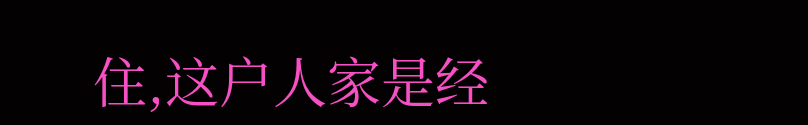住,这户人家是经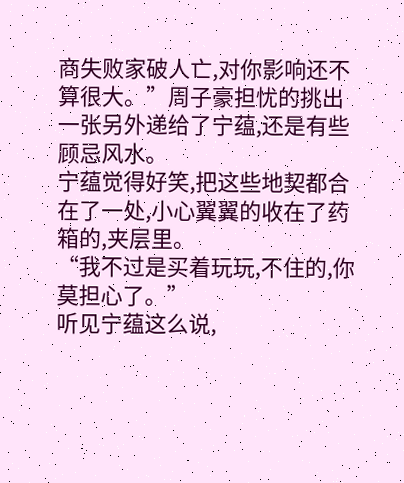商失败家破人亡,对你影响还不算很大。”周子豪担忧的挑出一张另外递给了宁蕴,还是有些顾忌风水。
宁蕴觉得好笑,把这些地契都合在了一处,小心翼翼的收在了药箱的,夹层里。
“我不过是买着玩玩,不住的,你莫担心了。”
听见宁蕴这么说,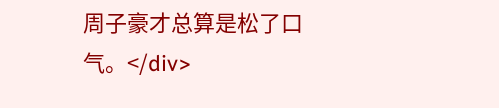周子豪才总算是松了口气。</div>